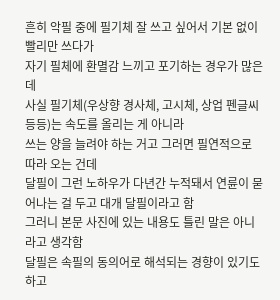흔히 악필 중에 필기체 잘 쓰고 싶어서 기본 없이 빨리만 쓰다가
자기 필체에 환멸감 느끼고 포기하는 경우가 많은데
사실 필기체(우상향 경사체, 고시체, 상업 펜글씨 등등)는 속도를 올리는 게 아니라
쓰는 양을 늘려야 하는 거고 그러면 필연적으로 따라 오는 건데
달필이 그런 노하우가 다년간 누적돼서 연륜이 묻어나는 걸 두고 대개 달필이라고 함
그러니 본문 사진에 있는 내용도 틀린 말은 아니라고 생각함
달필은 속필의 동의어로 해석되는 경향이 있기도 하고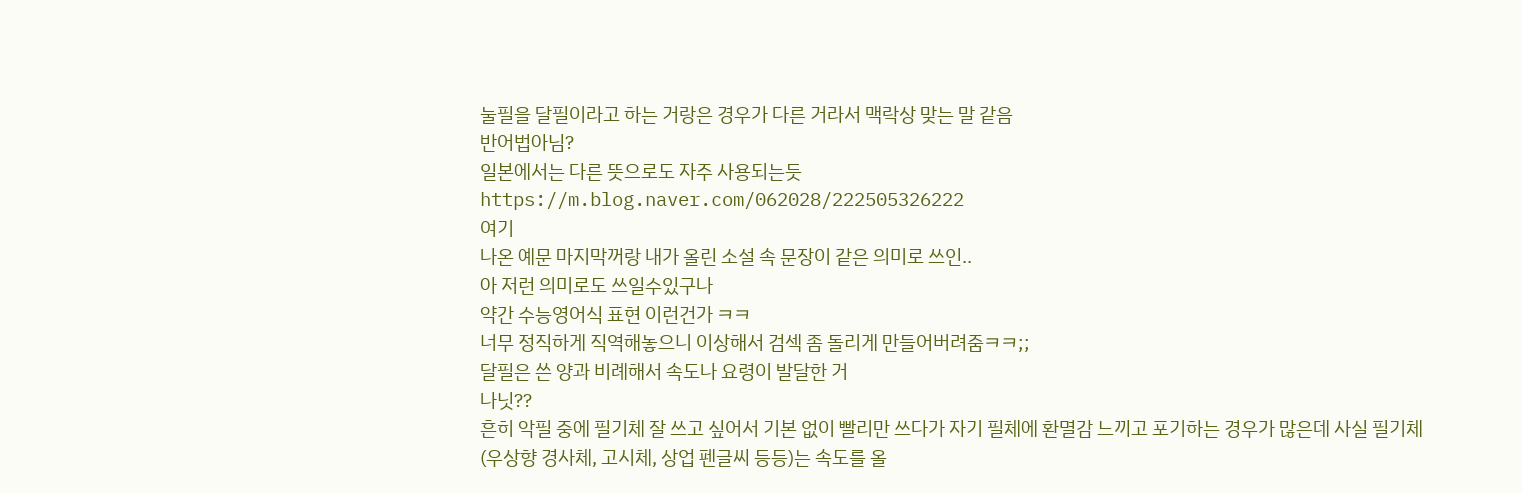눌필을 달필이라고 하는 거랑은 경우가 다른 거라서 맥락상 맞는 말 같음
반어법아님?
일본에서는 다른 뜻으로도 자주 사용되는듯
https://m.blog.naver.com/062028/222505326222
여기
나온 예문 마지막꺼랑 내가 올린 소설 속 문장이 같은 의미로 쓰인..
아 저런 의미로도 쓰일수있구나
약간 수능영어식 표현 이런건가 ㅋㅋ
너무 정직하게 직역해놓으니 이상해서 검섹 좀 돌리게 만들어버려줌ㅋㅋ;;
달필은 쓴 양과 비례해서 속도나 요령이 발달한 거
나닛??
흔히 악필 중에 필기체 잘 쓰고 싶어서 기본 없이 빨리만 쓰다가 자기 필체에 환멸감 느끼고 포기하는 경우가 많은데 사실 필기체(우상향 경사체, 고시체, 상업 펜글씨 등등)는 속도를 올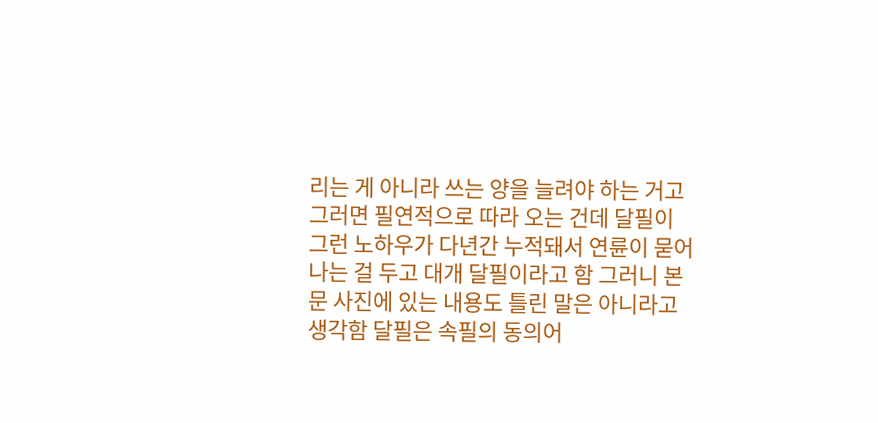리는 게 아니라 쓰는 양을 늘려야 하는 거고 그러면 필연적으로 따라 오는 건데 달필이 그런 노하우가 다년간 누적돼서 연륜이 묻어나는 걸 두고 대개 달필이라고 함 그러니 본문 사진에 있는 내용도 틀린 말은 아니라고 생각함 달필은 속필의 동의어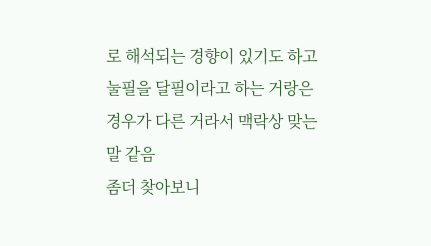로 해석되는 경향이 있기도 하고 눌필을 달필이라고 하는 거랑은 경우가 다른 거라서 맥락상 맞는 말 같음
좀더 찾아보니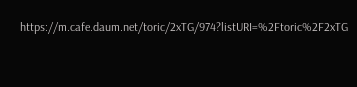https://m.cafe.daum.net/toric/2xTG/974?listURI=%2Ftoric%2F2xTG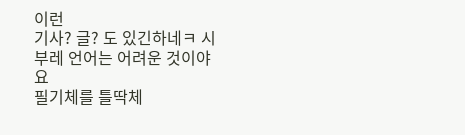이런
기사? 글? 도 있긴하네ㅋ 시부레 언어는 어려운 것이야요
필기체를 틀딱체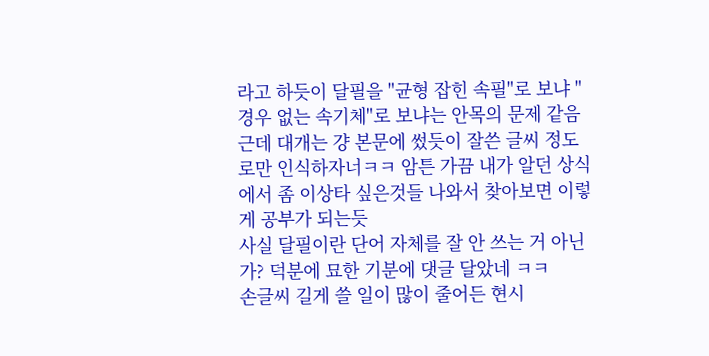라고 하듯이 달필을 "균형 잡힌 속필"로 보냐 "경우 없는 속기체"로 보냐는 안목의 문제 같음
근데 대개는 걍 본문에 썼듯이 잘쓴 글씨 정도로만 인식하자너ㅋㅋ 암튼 가끔 내가 알던 상식에서 좀 이상타 싶은것들 나와서 찾아보면 이렇게 공부가 되는듯
사실 달필이란 단어 자체를 잘 안 쓰는 거 아닌가? 덕분에 묘한 기분에 댓글 달았네 ㅋㅋ
손글씨 길게 쓸 일이 많이 줄어든 현시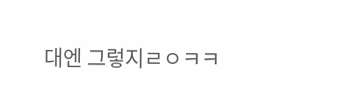대엔 그렇지ㄹㅇㅋㅋ